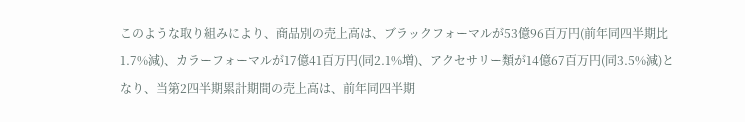このような取り組みにより、商品別の売上高は、ブラックフォーマルが53億96百万円(前年同四半期比1.7%減)、カラーフォーマルが17億41百万円(同2.1%増)、アクセサリー類が14億67百万円(同3.5%減)となり、当第2四半期累計期間の売上高は、前年同四半期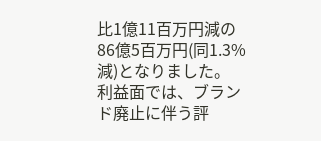比1億11百万円減の86億5百万円(同1.3%減)となりました。
利益面では、ブランド廃止に伴う評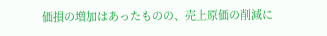価損の増加はあったものの、売上原価の削減に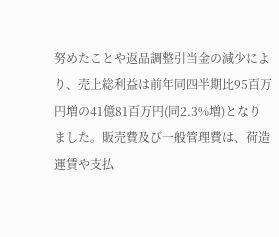努めたことや返品調整引当金の減少により、売上総利益は前年同四半期比95百万円増の41億81百万円(同2.3%増)となりました。販売費及び一般管理費は、荷造運賃や支払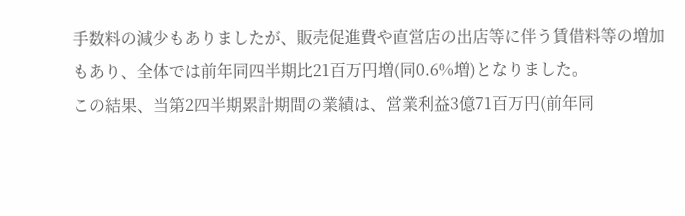手数料の減少もありましたが、販売促進費や直営店の出店等に伴う賃借料等の増加もあり、全体では前年同四半期比21百万円増(同0.6%増)となりました。
この結果、当第2四半期累計期間の業績は、営業利益3億71百万円(前年同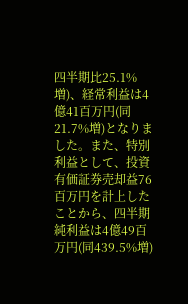四半期比25.1%増)、経常利益は4億41百万円(同21.7%増)となりました。また、特別利益として、投資有価証券売却益76百万円を計上したことから、四半期純利益は4億49百万円(同439.5%増)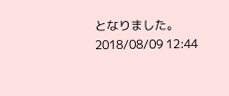となりました。
2018/08/09 12:44